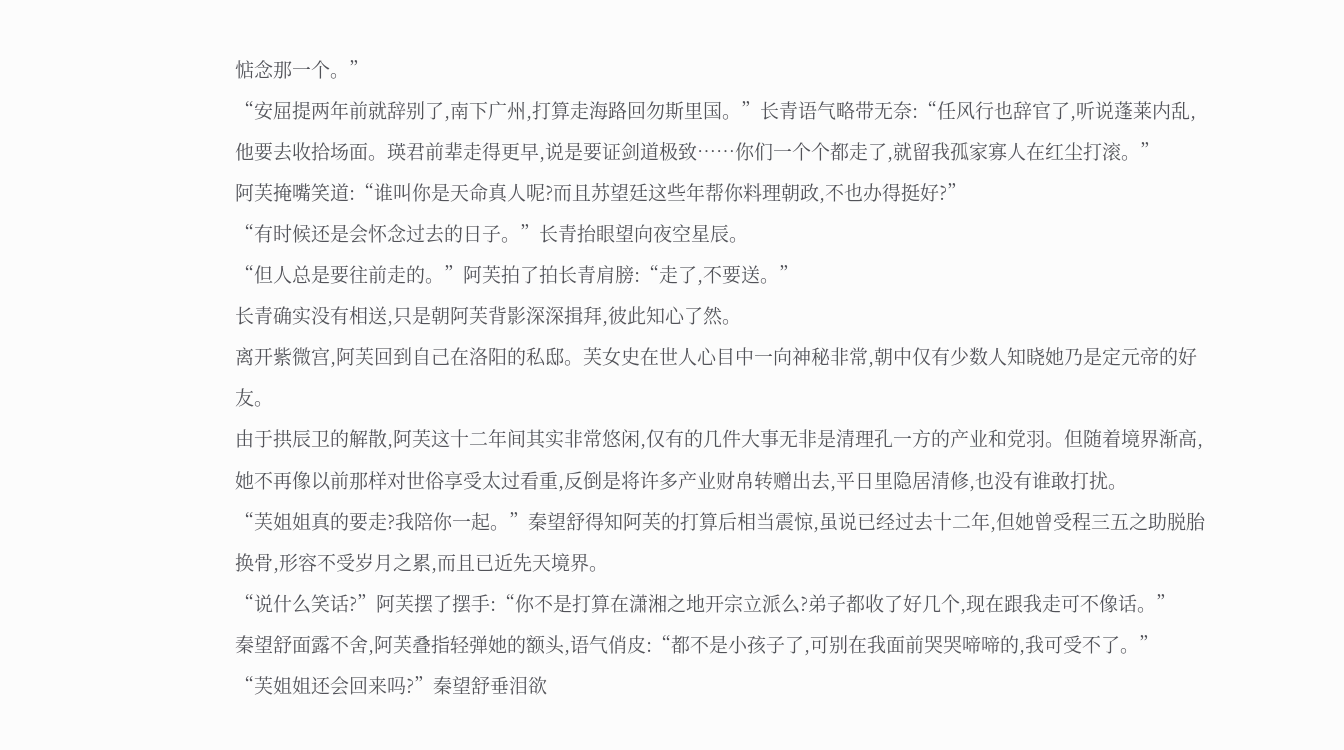惦念那一个。”
“安屈提两年前就辞别了,南下广州,打算走海路回勿斯里国。”长青语气略带无奈:“任风行也辞官了,听说蓬莱内乱,他要去收拾场面。瑛君前辈走得更早,说是要证剑道极致……你们一个个都走了,就留我孤家寡人在红尘打滚。”
阿芙掩嘴笑道:“谁叫你是天命真人呢?而且苏望廷这些年帮你料理朝政,不也办得挺好?”
“有时候还是会怀念过去的日子。”长青抬眼望向夜空星辰。
“但人总是要往前走的。”阿芙拍了拍长青肩膀:“走了,不要送。”
长青确实没有相送,只是朝阿芙背影深深揖拜,彼此知心了然。
离开紫微宫,阿芙回到自己在洛阳的私邸。芙女史在世人心目中一向神秘非常,朝中仅有少数人知晓她乃是定元帝的好友。
由于拱辰卫的解散,阿芙这十二年间其实非常悠闲,仅有的几件大事无非是清理孔一方的产业和党羽。但随着境界渐高,她不再像以前那样对世俗享受太过看重,反倒是将许多产业财帛转赠出去,平日里隐居清修,也没有谁敢打扰。
“芙姐姐真的要走?我陪你一起。”秦望舒得知阿芙的打算后相当震惊,虽说已经过去十二年,但她曾受程三五之助脱胎换骨,形容不受岁月之累,而且已近先天境界。
“说什么笑话?”阿芙摆了摆手:“你不是打算在潇湘之地开宗立派么?弟子都收了好几个,现在跟我走可不像话。”
秦望舒面露不舍,阿芙叠指轻弹她的额头,语气俏皮:“都不是小孩子了,可别在我面前哭哭啼啼的,我可受不了。”
“芙姐姐还会回来吗?”秦望舒垂泪欲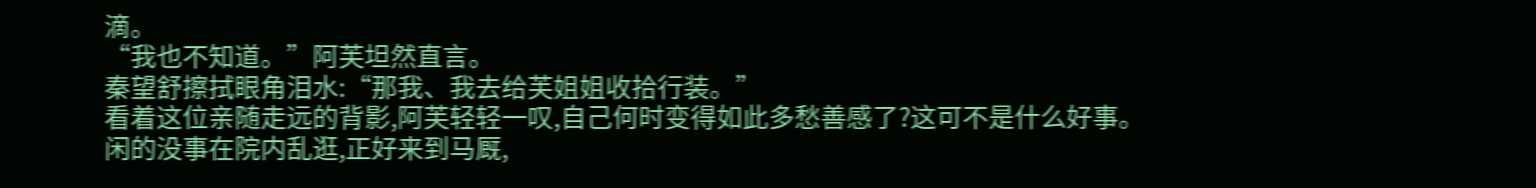滴。
“我也不知道。”阿芙坦然直言。
秦望舒擦拭眼角泪水:“那我、我去给芙姐姐收拾行装。”
看着这位亲随走远的背影,阿芙轻轻一叹,自己何时变得如此多愁善感了?这可不是什么好事。
闲的没事在院内乱逛,正好来到马厩,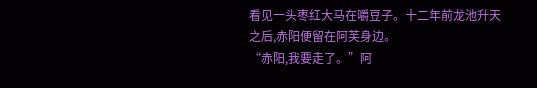看见一头枣红大马在嚼豆子。十二年前龙池升天之后,赤阳便留在阿芙身边。
“赤阳,我要走了。”阿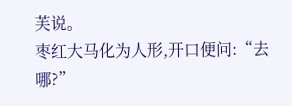芙说。
枣红大马化为人形,开口便问:“去哪?”